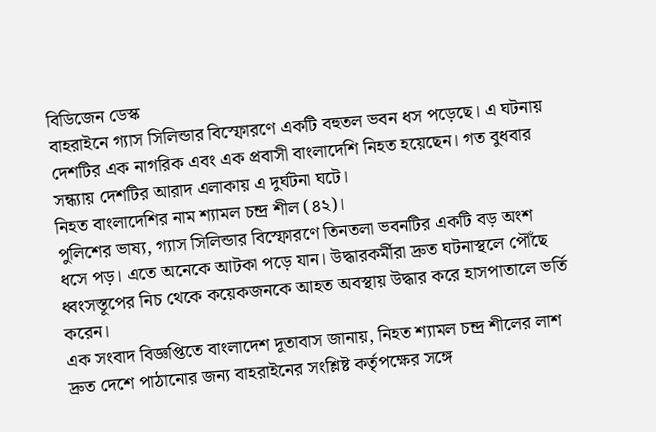বিডিজেন ডেস্ক
বাহরাইনে গ্যাস সিলিন্ডার বিস্ফোরণে একটি বহুতল ভবন ধস পড়েছে। এ ঘটনায় দেশটির এক নাগরিক এবং এক প্রবাসী বাংলাদেশি নিহত হয়েছেন। গত বুধবার সন্ধ্যায় দেশটির আরাদ এলাকায় এ দুর্ঘটনা ঘটে।
নিহত বাংলাদেশির নাম শ্যামল চন্দ্র শীল (৪২)।
পুলিশের ভাষ্য, গ্যাস সিলিন্ডার বিস্ফোরণে তিনতলা ভবনটির একটি বড় অংশ ধসে পড়। এতে অনেকে আটকা পড়ে যান। উদ্ধারকর্মীরা দ্রুত ঘটনাস্থলে পৌঁছে ধ্বংসস্তূপের নিচ থেকে কয়েকজনকে আহত অবস্থায় উদ্ধার করে হাসপাতালে ভর্তি করেন।
এক সংবাদ বিজ্ঞপ্তিতে বাংলাদেশ দূতাবাস জানায়, নিহত শ্যামল চন্দ্র শীলের লাশ দ্রুত দেশে পাঠানোর জন্য বাহরাইনের সংশ্লিষ্ট কর্তৃপক্ষের সঙ্গে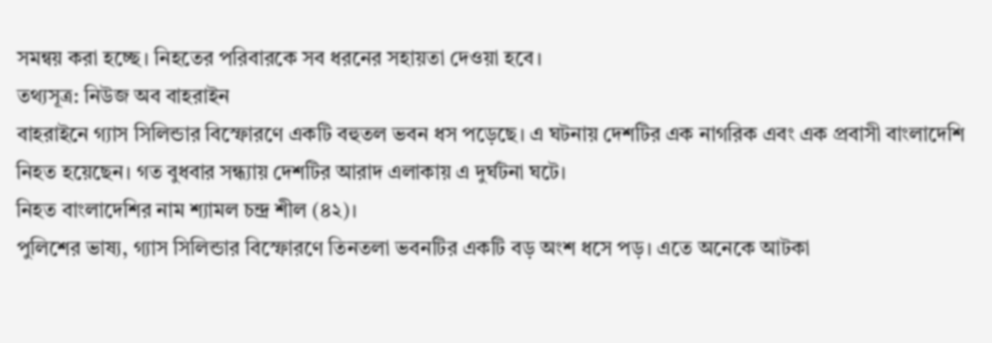সমন্বয় করা হচ্ছে। নিহতের পরিবারকে সব ধরনের সহায়তা দেওয়া হবে।
তথ্যসূত্র: নিউজ অব বাহরাইন
বাহরাইনে গ্যাস সিলিন্ডার বিস্ফোরণে একটি বহুতল ভবন ধস পড়েছে। এ ঘটনায় দেশটির এক নাগরিক এবং এক প্রবাসী বাংলাদেশি নিহত হয়েছেন। গত বুধবার সন্ধ্যায় দেশটির আরাদ এলাকায় এ দুর্ঘটনা ঘটে।
নিহত বাংলাদেশির নাম শ্যামল চন্দ্র শীল (৪২)।
পুলিশের ভাষ্য, গ্যাস সিলিন্ডার বিস্ফোরণে তিনতলা ভবনটির একটি বড় অংশ ধসে পড়। এতে অনেকে আটকা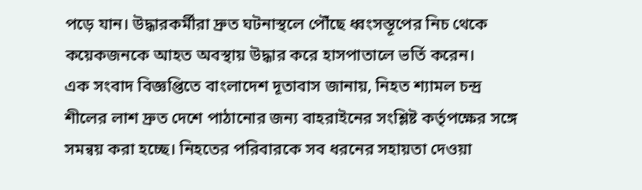পড়ে যান। উদ্ধারকর্মীরা দ্রুত ঘটনাস্থলে পৌঁছে ধ্বংসস্তূপের নিচ থেকে কয়েকজনকে আহত অবস্থায় উদ্ধার করে হাসপাতালে ভর্তি করেন।
এক সংবাদ বিজ্ঞপ্তিতে বাংলাদেশ দূতাবাস জানায়, নিহত শ্যামল চন্দ্র শীলের লাশ দ্রুত দেশে পাঠানোর জন্য বাহরাইনের সংশ্লিষ্ট কর্তৃপক্ষের সঙ্গে সমন্বয় করা হচ্ছে। নিহতের পরিবারকে সব ধরনের সহায়তা দেওয়া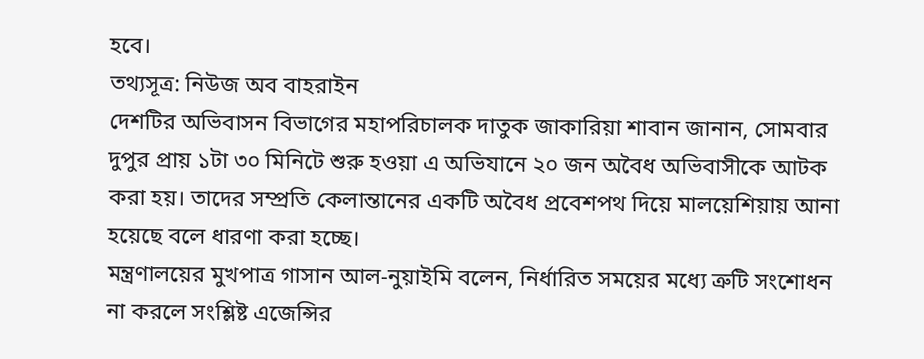হবে।
তথ্যসূত্র: নিউজ অব বাহরাইন
দেশটির অভিবাসন বিভাগের মহাপরিচালক দাতুক জাকারিয়া শাবান জানান, সোমবার দুপুর প্রায় ১টা ৩০ মিনিটে শুরু হওয়া এ অভিযানে ২০ জন অবৈধ অভিবাসীকে আটক করা হয়। তাদের সম্প্রতি কেলান্তানের একটি অবৈধ প্রবেশপথ দিয়ে মালয়েশিয়ায় আনা হয়েছে বলে ধারণা করা হচ্ছে।
মন্ত্রণালয়ের মুখপাত্র গাসান আল-নুয়াইমি বলেন, নির্ধারিত সময়ের মধ্যে ত্রুটি সংশোধন না করলে সংশ্লিষ্ট এজেন্সির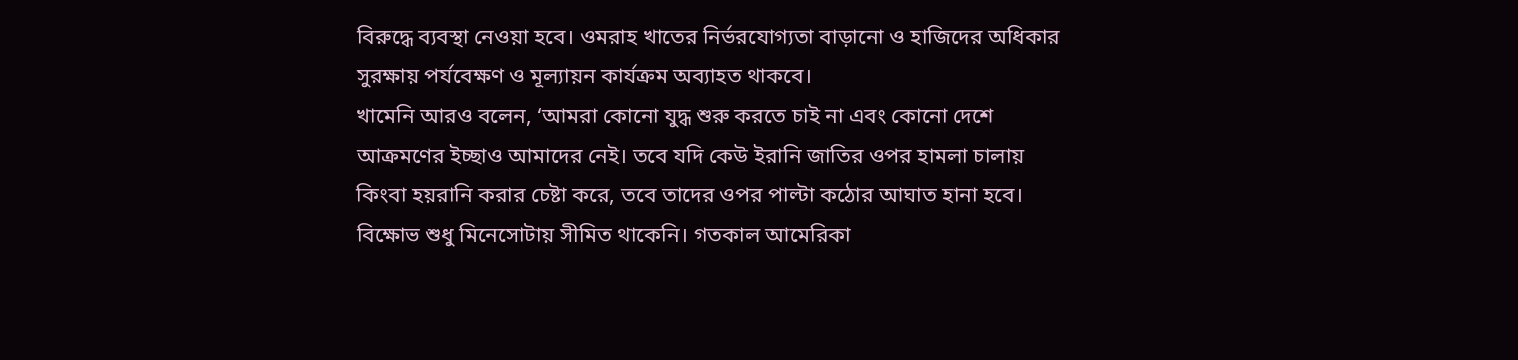বিরুদ্ধে ব্যবস্থা নেওয়া হবে। ওমরাহ খাতের নির্ভরযোগ্যতা বাড়ানো ও হাজিদের অধিকার সুরক্ষায় পর্যবেক্ষণ ও মূল্যায়ন কার্যক্রম অব্যাহত থাকবে।
খামেনি আরও বলেন, ‘আমরা কোনো যুদ্ধ শুরু করতে চাই না এবং কোনো দেশে আক্রমণের ইচ্ছাও আমাদের নেই। তবে যদি কেউ ইরানি জাতির ওপর হামলা চালায় কিংবা হয়রানি করার চেষ্টা করে, তবে তাদের ওপর পাল্টা কঠোর আঘাত হানা হবে।
বিক্ষোভ শুধু মিনেসোটায় সীমিত থাকেনি। গতকাল আমেরিকা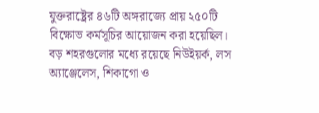যুক্তরাষ্ট্রের ৪৬টি অঙ্গরাজ্যে প্রায় ২৫০টি বিক্ষোভ কর্মসূচির আয়োজন করা হয়েছিল। বড় শহরগুলোর মধ্যে রয়েছে নিউইয়র্ক, লস অ্যাঞ্জেলেস, শিকাগো ও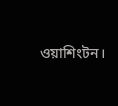ওয়াশিংটন।